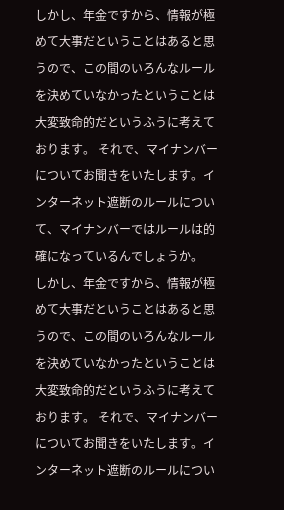しかし、年金ですから、情報が極めて大事だということはあると思うので、この間のいろんなルールを決めていなかったということは大変致命的だというふうに考えております。 それで、マイナンバーについてお聞きをいたします。インターネット遮断のルールについて、マイナンバーではルールは的確になっているんでしょうか。
しかし、年金ですから、情報が極めて大事だということはあると思うので、この間のいろんなルールを決めていなかったということは大変致命的だというふうに考えております。 それで、マイナンバーについてお聞きをいたします。インターネット遮断のルールについ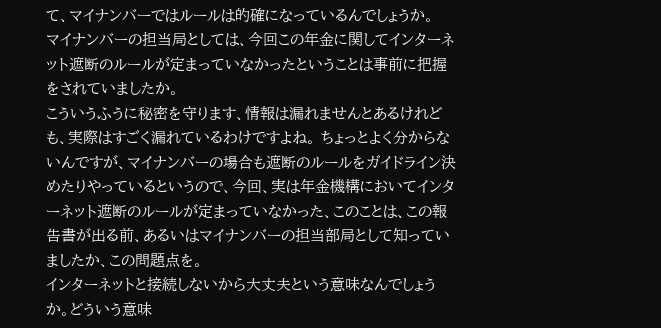て、マイナンバーではルールは的確になっているんでしょうか。
マイナンバーの担当局としては、今回この年金に関してインターネット遮断のルールが定まっていなかったということは事前に把握をされていましたか。
こういうふうに秘密を守ります、情報は漏れませんとあるけれども、実際はすごく漏れているわけですよね。 ちょっとよく分からないんですが、マイナンバーの場合も遮断のルールをガイドライン決めたりやっているというので、今回、実は年金機構においてインターネット遮断のルールが定まっていなかった、このことは、この報告書が出る前、あるいはマイナンバーの担当部局として知っていましたか、この問題点を。
インターネットと接続しないから大丈夫という意味なんでしょうか。どういう意味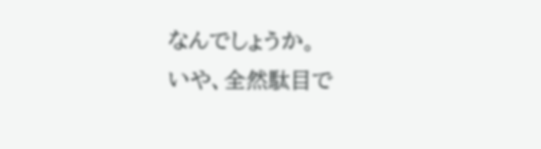なんでしょうか。
いや、全然駄目で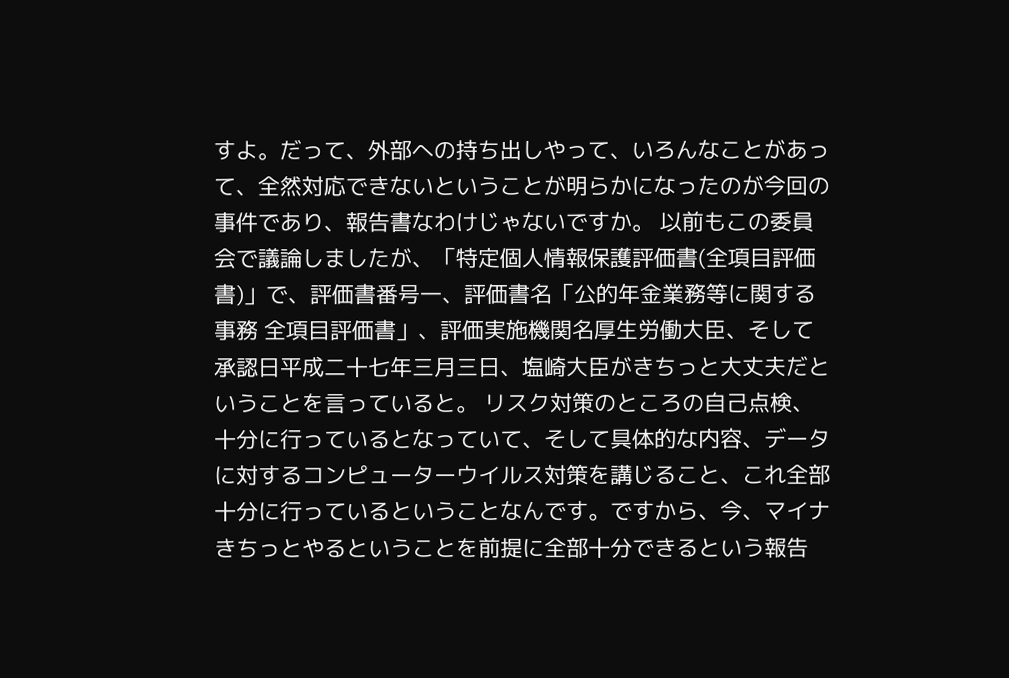すよ。だって、外部への持ち出しやって、いろんなことがあって、全然対応できないということが明らかになったのが今回の事件であり、報告書なわけじゃないですか。 以前もこの委員会で議論しましたが、「特定個人情報保護評価書(全項目評価書)」で、評価書番号一、評価書名「公的年金業務等に関する事務 全項目評価書」、評価実施機関名厚生労働大臣、そして承認日平成二十七年三月三日、塩崎大臣がきちっと大丈夫だということを言っていると。 リスク対策のところの自己点検、十分に行っているとなっていて、そして具体的な内容、データに対するコンピューターウイルス対策を講じること、これ全部十分に行っているということなんです。ですから、今、マイナ
きちっとやるということを前提に全部十分できるという報告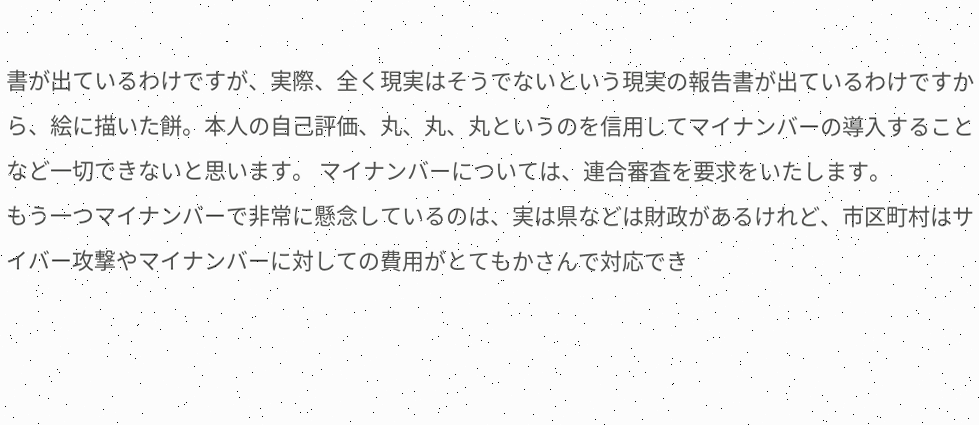書が出ているわけですが、実際、全く現実はそうでないという現実の報告書が出ているわけですから、絵に描いた餅。本人の自己評価、丸、丸、丸というのを信用してマイナンバーの導入することなど一切できないと思います。 マイナンバーについては、連合審査を要求をいたします。
もう一つマイナンバーで非常に懸念しているのは、実は県などは財政があるけれど、市区町村はサイバー攻撃やマイナンバーに対しての費用がとてもかさんで対応でき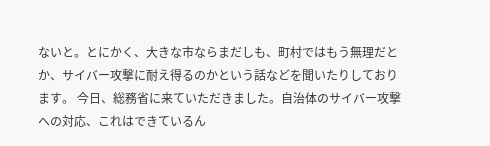ないと。とにかく、大きな市ならまだしも、町村ではもう無理だとか、サイバー攻撃に耐え得るのかという話などを聞いたりしております。 今日、総務省に来ていただきました。自治体のサイバー攻撃への対応、これはできているん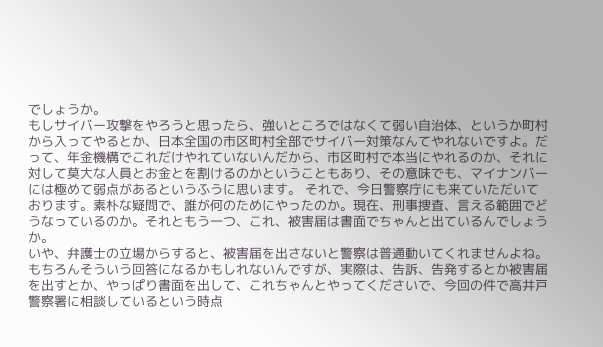でしょうか。
もしサイバー攻撃をやろうと思ったら、強いところではなくて弱い自治体、というか町村から入ってやるとか、日本全国の市区町村全部でサイバー対策なんてやれないですよ。だって、年金機構でこれだけやれていないんだから、市区町村で本当にやれるのか、それに対して莫大な人員とお金とを割けるのかということもあり、その意味でも、マイナンバーには極めて弱点があるというふうに思います。 それで、今日警察庁にも来ていただいております。素朴な疑問で、誰が何のためにやったのか。現在、刑事捜査、言える範囲でどうなっているのか。それともう一つ、これ、被害届は書面でちゃんと出ているんでしょうか。
いや、弁護士の立場からすると、被害届を出さないと警察は普通動いてくれませんよね。
もちろんそういう回答になるかもしれないんですが、実際は、告訴、告発するとか被害届を出すとか、やっぱり書面を出して、これちゃんとやってくださいで、今回の件で高井戸警察署に相談しているという時点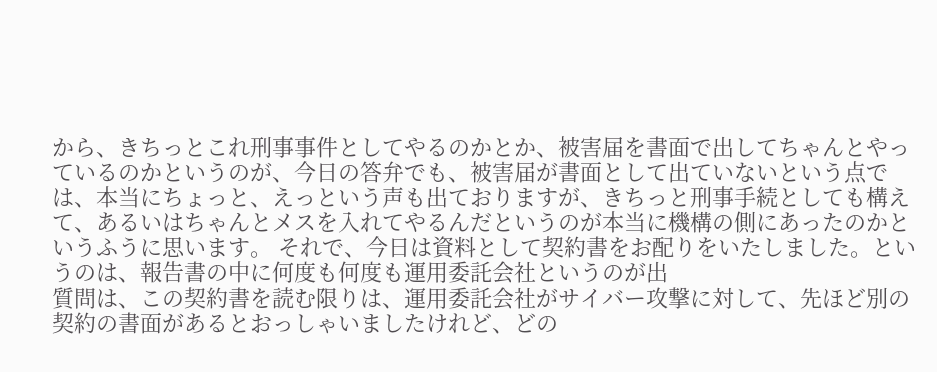から、きちっとこれ刑事事件としてやるのかとか、被害届を書面で出してちゃんとやっているのかというのが、今日の答弁でも、被害届が書面として出ていないという点では、本当にちょっと、えっという声も出ておりますが、きちっと刑事手続としても構えて、あるいはちゃんとメスを入れてやるんだというのが本当に機構の側にあったのかというふうに思います。 それで、今日は資料として契約書をお配りをいたしました。というのは、報告書の中に何度も何度も運用委託会社というのが出
質問は、この契約書を読む限りは、運用委託会社がサイバー攻撃に対して、先ほど別の契約の書面があるとおっしゃいましたけれど、どの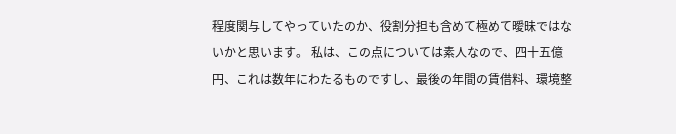程度関与してやっていたのか、役割分担も含めて極めて曖昧ではないかと思います。 私は、この点については素人なので、四十五億円、これは数年にわたるものですし、最後の年間の賃借料、環境整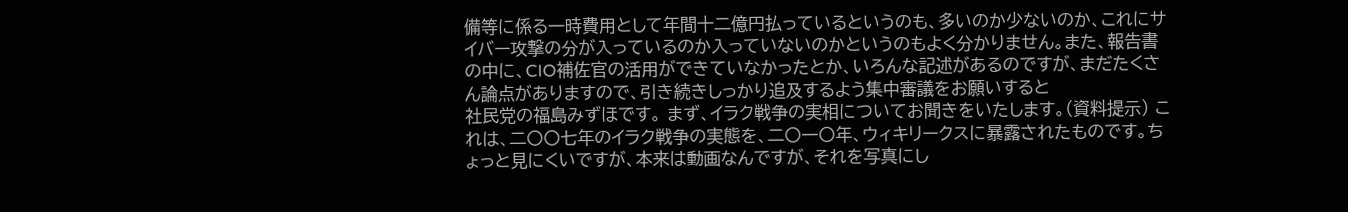備等に係る一時費用として年間十二億円払っているというのも、多いのか少ないのか、これにサイバー攻撃の分が入っているのか入っていないのかというのもよく分かりません。また、報告書の中に、CIO補佐官の活用ができていなかったとか、いろんな記述があるのですが、まだたくさん論点がありますので、引き続きしっかり追及するよう集中審議をお願いすると
社民党の福島みずほです。 まず、イラク戦争の実相についてお聞きをいたします。(資料提示) これは、二〇〇七年のイラク戦争の実態を、二〇一〇年、ウィキリークスに暴露されたものです。ちょっと見にくいですが、本来は動画なんですが、それを写真にし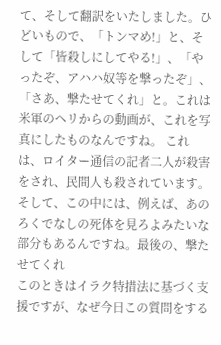て、そして翻訳をいたしました。ひどいもので、「トンマめ!」と、そして「皆殺しにしてやる!」、「やったぞ、アハハ奴等を撃ったぞ」、「さあ、撃たせてくれ」と。これは米軍のヘリからの動画が、これを写真にしたものなんですね。 これは、ロイター通信の記者二人が殺害をされ、民間人も殺されています。そして、この中には、例えば、あのろくでなしの死体を見ろよみたいな部分もあるんですね。最後の、撃たせてくれ
このときはイラク特措法に基づく支援ですが、なぜ今日この質問をする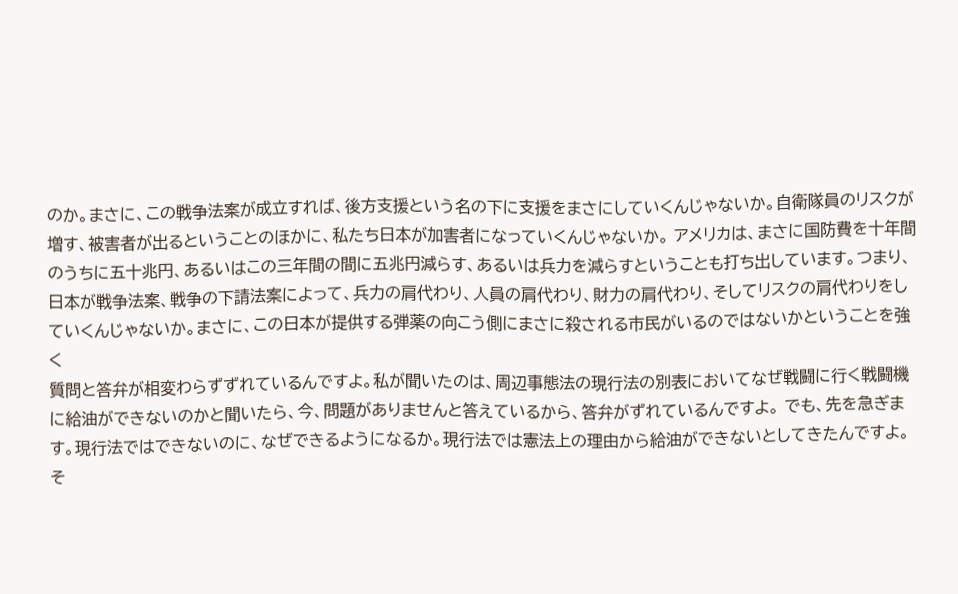のか。まさに、この戦争法案が成立すれば、後方支援という名の下に支援をまさにしていくんじゃないか。自衛隊員のリスクが増す、被害者が出るということのほかに、私たち日本が加害者になっていくんじゃないか。 アメリカは、まさに国防費を十年間のうちに五十兆円、あるいはこの三年間の間に五兆円減らす、あるいは兵力を減らすということも打ち出しています。つまり、日本が戦争法案、戦争の下請法案によって、兵力の肩代わり、人員の肩代わり、財力の肩代わり、そしてリスクの肩代わりをしていくんじゃないか。まさに、この日本が提供する弾薬の向こう側にまさに殺される市民がいるのではないかということを強く
質問と答弁が相変わらずずれているんですよ。私が聞いたのは、周辺事態法の現行法の別表においてなぜ戦闘に行く戦闘機に給油ができないのかと聞いたら、今、問題がありませんと答えているから、答弁がずれているんですよ。 でも、先を急ぎます。現行法ではできないのに、なぜできるようになるか。現行法では憲法上の理由から給油ができないとしてきたんですよ。そ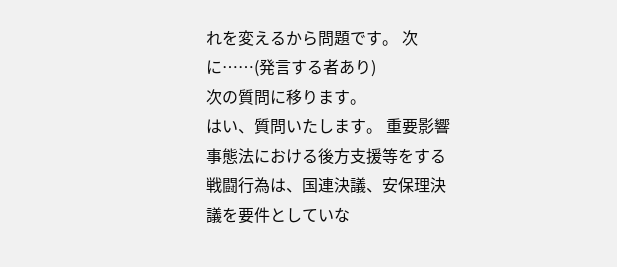れを変えるから問題です。 次に……(発言する者あり)
次の質問に移ります。
はい、質問いたします。 重要影響事態法における後方支援等をする戦闘行為は、国連決議、安保理決議を要件としていな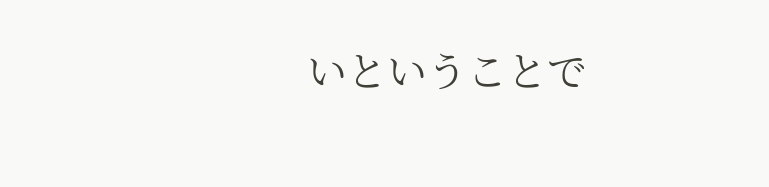いということで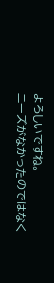よろしいですね。
ニーズがなかったのではなく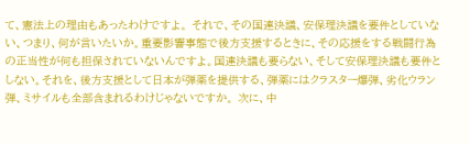て、憲法上の理由もあったわけですよ。 それで、その国連決議、安保理決議を要件としていない、つまり、何が言いたいか。重要影響事態で後方支援するときに、その応援をする戦闘行為の正当性が何も担保されていないんですよ。国連決議も要らない、そして安保理決議も要件としない。それを、後方支援として日本が弾薬を提供する、弾薬にはクラスター爆弾、劣化ウラン弾、ミサイルも全部含まれるわけじゃないですか。 次に、中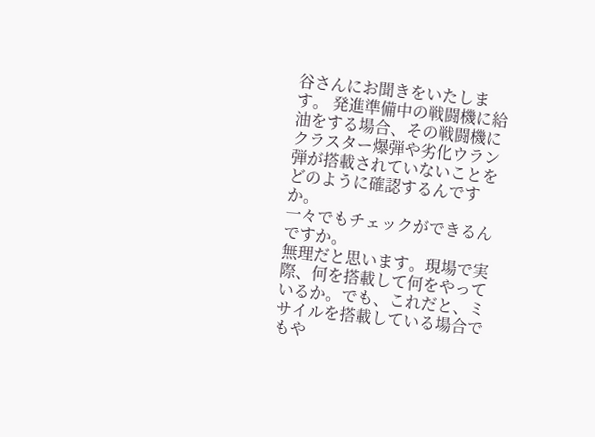谷さんにお聞きをいたします。 発進準備中の戦闘機に給油をする場合、その戦闘機にクラスター爆弾や劣化ウラン弾が搭載されていないことをどのように確認するんですか。
一々でもチェックができるんですか。
無理だと思います。現場で実際、何を搭載して何をやっているか。でも、これだと、ミサイルを搭載している場合でもや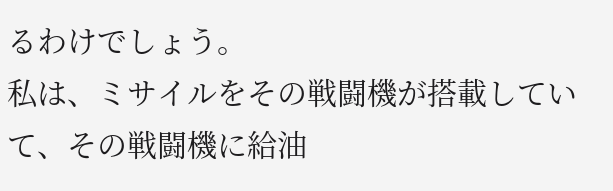るわけでしょう。
私は、ミサイルをその戦闘機が搭載していて、その戦闘機に給油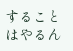することはやるん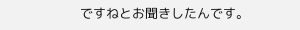ですねとお聞きしたんです。